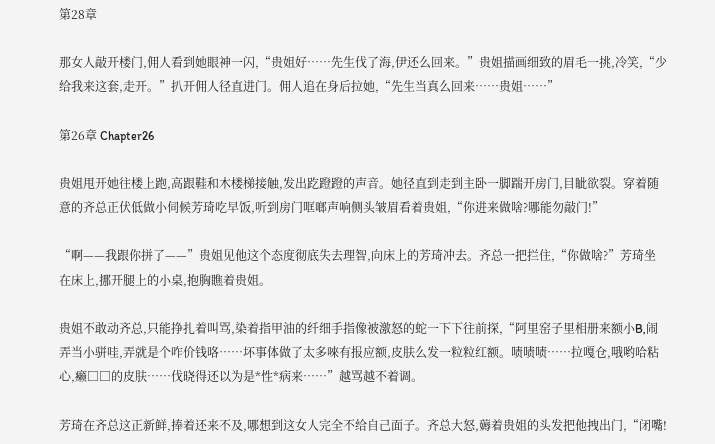第28章

那女人敲开楼门,佣人看到她眼神一闪,“贵姐好……先生伐了海,伊还么回来。”贵姐描画细致的眉毛一挑,冷笑,“少给我来这套,走开。”扒开佣人径直进门。佣人追在身后拉她,“先生当真么回来……贵姐……”

第26章 Chapter26

贵姐甩开她往楼上跑,高跟鞋和木楼梯接触,发出趷蹬蹬的声音。她径直到走到主卧一脚踹开房门,目眦欲裂。穿着随意的齐总正伏低做小伺候芳琦吃早饭,听到房门哐啷声响侧头皱眉看着贵姐,“你进来做啥?哪能勿敲门!”

“啊——我跟你拼了——”贵姐见他这个态度彻底失去理智,向床上的芳琦冲去。齐总一把拦住,“你做啥?”芳琦坐在床上,挪开腿上的小桌,抱胸瞧着贵姐。

贵姐不敢动齐总,只能挣扎着叫骂,染着指甲油的纤细手指像被激怒的蛇一下下往前探,“阿里窑子里相册来额小B,闹弄当小骈哇,弄就是个咋价钱咯……坏事体做了太多唻有报应额,皮肤么发一粒粒红额。啧啧啧……拉嘎仓,哦哟哈粘心,癞□□的皮肤……伐晓得还以为是*性*病来……”越骂越不着调。

芳琦在齐总这正新鲜,捧着还来不及,哪想到这女人完全不给自己面子。齐总大怒,薅着贵姐的头发把他拽出门,“闭嘴!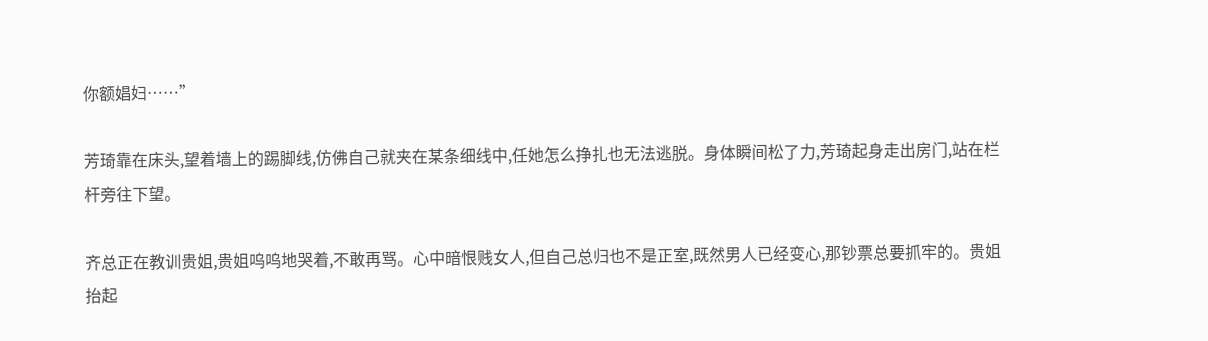你额娼妇……”

芳琦靠在床头,望着墙上的踢脚线,仿佛自己就夹在某条细线中,任她怎么挣扎也无法逃脱。身体瞬间松了力,芳琦起身走出房门,站在栏杆旁往下望。

齐总正在教训贵姐,贵姐呜呜地哭着,不敢再骂。心中暗恨贱女人,但自己总归也不是正室,既然男人已经变心,那钞票总要抓牢的。贵姐抬起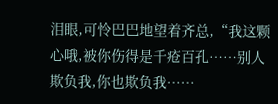泪眼,可怜巴巴地望着齐总,“我这颗心哦,被你伤得是千疮百孔……别人欺负我,你也欺负我……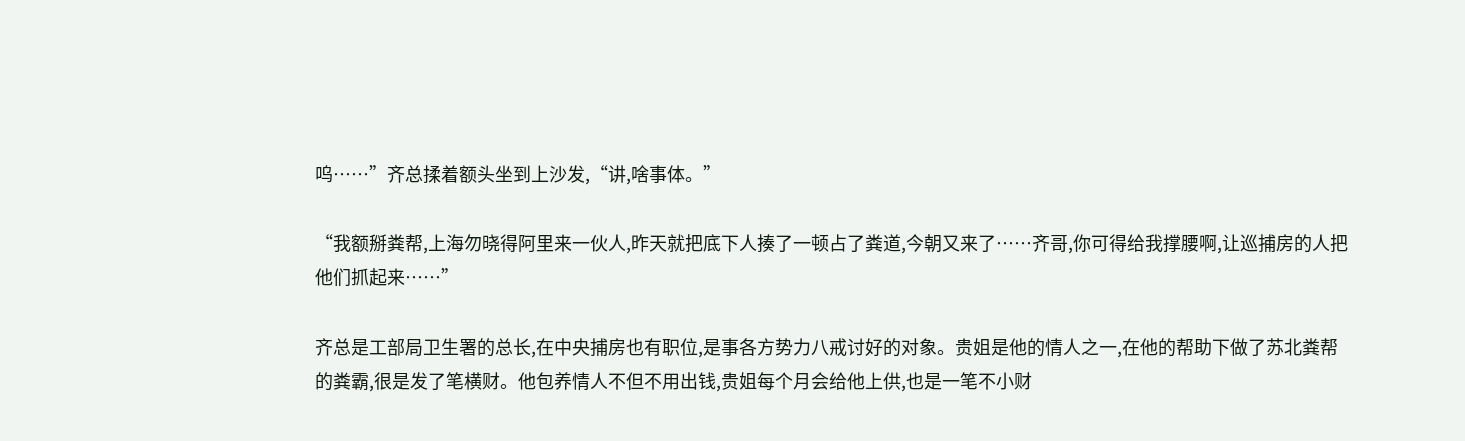呜……”齐总揉着额头坐到上沙发,“讲,啥事体。”

“我额掰粪帮,上海勿晓得阿里来一伙人,昨天就把底下人揍了一顿占了粪道,今朝又来了……齐哥,你可得给我撑腰啊,让巡捕房的人把他们抓起来……”

齐总是工部局卫生署的总长,在中央捕房也有职位,是事各方势力八戒讨好的对象。贵姐是他的情人之一,在他的帮助下做了苏北粪帮的粪霸,很是发了笔横财。他包养情人不但不用出钱,贵姐每个月会给他上供,也是一笔不小财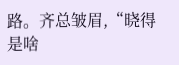路。齐总皱眉,“晓得是啥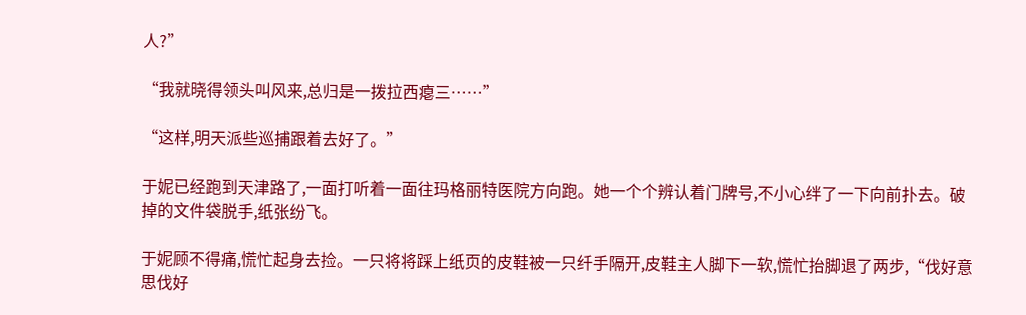人?”

“我就晓得领头叫风来,总归是一拨拉西瘪三……”

“这样,明天派些巡捕跟着去好了。”

于妮已经跑到天津路了,一面打听着一面往玛格丽特医院方向跑。她一个个辨认着门牌号,不小心绊了一下向前扑去。破掉的文件袋脱手,纸张纷飞。

于妮顾不得痛,慌忙起身去捡。一只将将踩上纸页的皮鞋被一只纤手隔开,皮鞋主人脚下一软,慌忙抬脚退了两步,“伐好意思伐好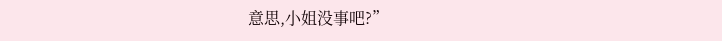意思,小姐没事吧?”